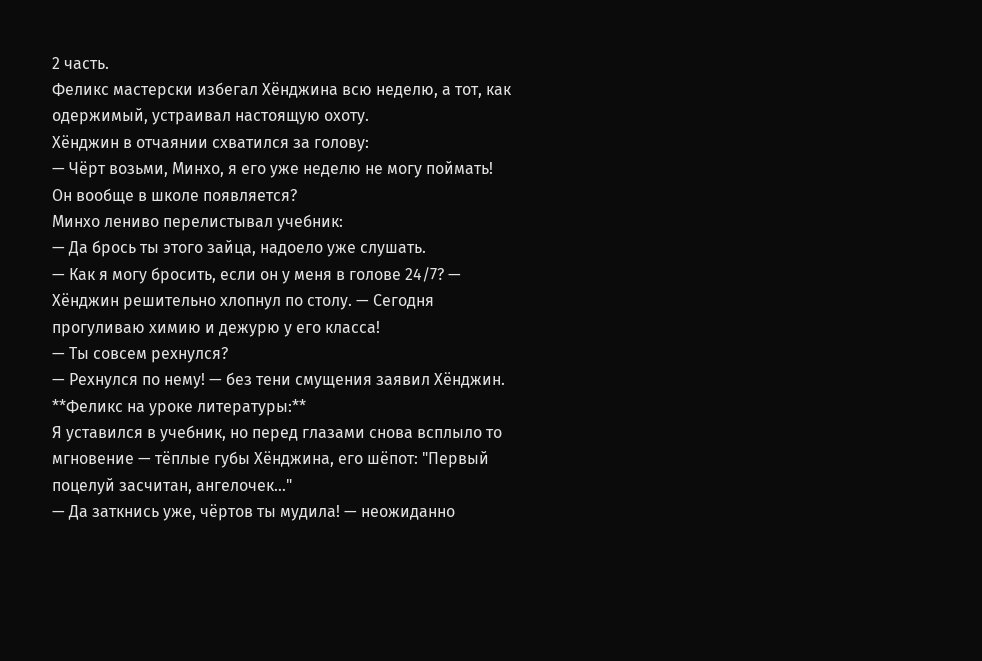2 часть.
Феликс мастерски избегал Хёнджина всю неделю, а тот, как одержимый, устраивал настоящую охоту.
Хёнджин в отчаянии схватился за голову:
— Чёрт возьми, Минхо, я его уже неделю не могу поймать! Он вообще в школе появляется?
Минхо лениво перелистывал учебник:
— Да брось ты этого зайца, надоело уже слушать.
— Как я могу бросить, если он у меня в голове 24/7? — Хёнджин решительно хлопнул по столу. — Сегодня прогуливаю химию и дежурю у его класса!
— Ты совсем рехнулся?
— Рехнулся по нему! — без тени смущения заявил Хёнджин.
**Феликс на уроке литературы:**
Я уставился в учебник, но перед глазами снова всплыло то мгновение — тёплые губы Хёнджина, его шёпот: "Первый поцелуй засчитан, ангелочек..."
— Да заткнись уже, чёртов ты мудила! — неожиданно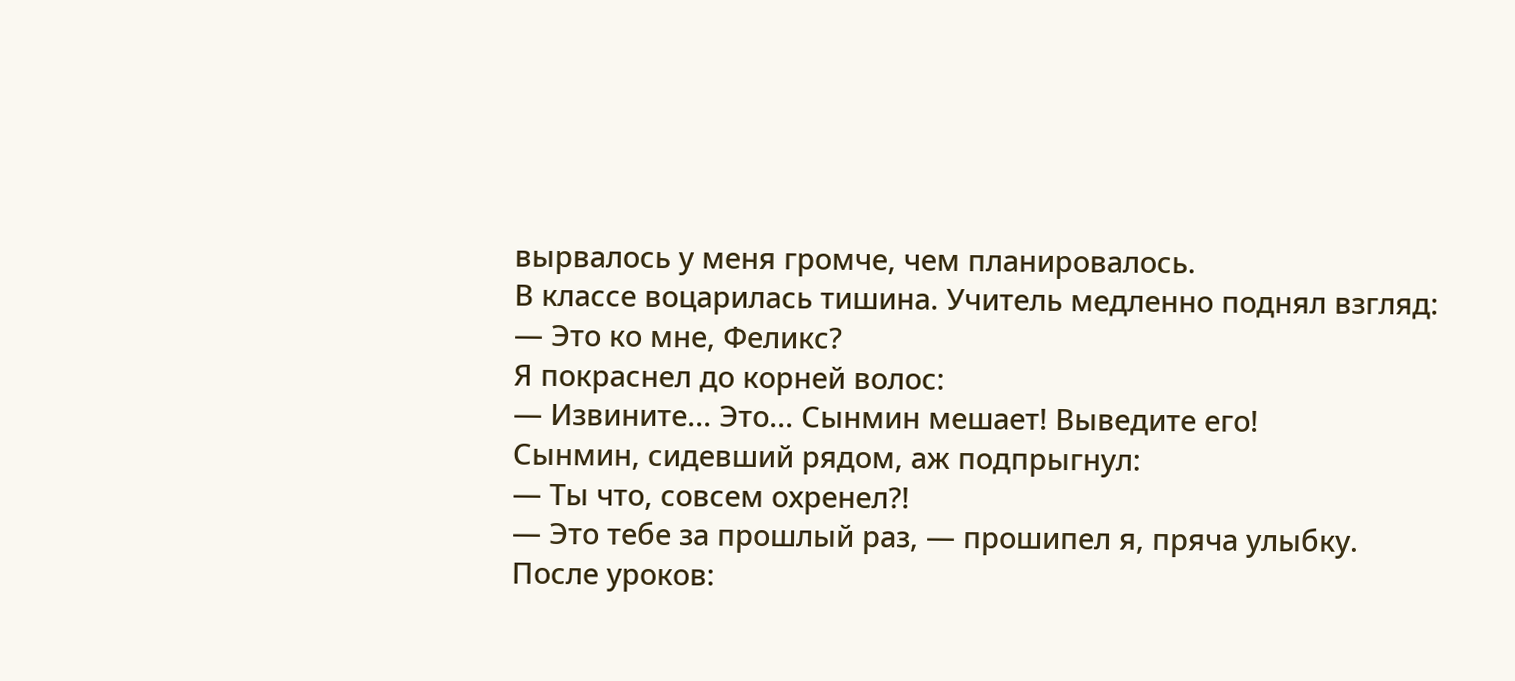вырвалось у меня громче, чем планировалось.
В классе воцарилась тишина. Учитель медленно поднял взгляд:
— Это ко мне, Феликс?
Я покраснел до корней волос:
— Извините... Это... Сынмин мешает! Выведите его!
Сынмин, сидевший рядом, аж подпрыгнул:
— Ты что, совсем охренел?!
— Это тебе за прошлый раз, — прошипел я, пряча улыбку.
После уроков: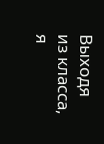Выходя из класса, я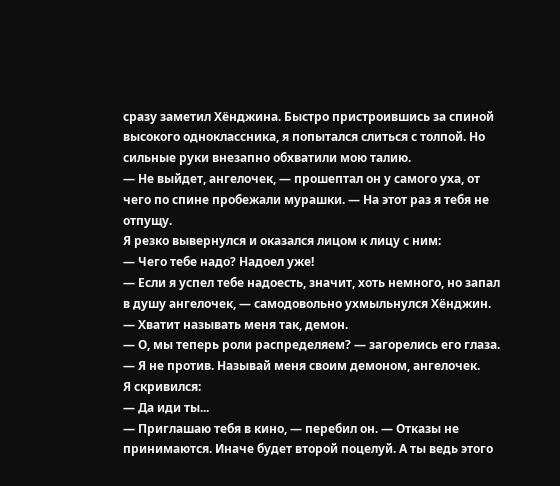сразу заметил Хёнджина. Быстро пристроившись за спиной высокого одноклассника, я попытался слиться с толпой. Но сильные руки внезапно обхватили мою талию.
— Не выйдет, ангелочек, — прошептал он у самого уха, от чего по спине пробежали мурашки. — На этот раз я тебя не отпущу.
Я резко вывернулся и оказался лицом к лицу с ним:
— Чего тебе надо? Надоел уже!
— Если я успел тебе надоесть, значит, хоть немного, но запал в душу ангелочек, — самодовольно ухмыльнулся Хёнджин.
— Хватит называть меня так, демон.
— О, мы теперь роли распределяем? — загорелись его глаза. — Я не против. Называй меня своим демоном, ангелочек.
Я скривился:
— Да иди ты...
— Приглашаю тебя в кино, — перебил он. — Отказы не принимаются. Иначе будет второй поцелуй. А ты ведь этого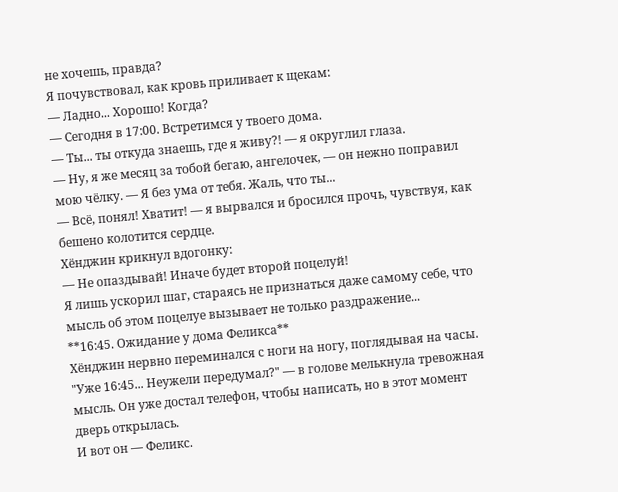не хочешь, правда?
Я почувствовал, как кровь приливает к щекам:
— Ладно... Хорошо! Когда?
— Сегодня в 17:00. Встретимся у твоего дома.
— Ты... ты откуда знаешь, где я живу?! — я округлил глаза.
— Ну, я же месяц за тобой бегаю, ангелочек, — он нежно поправил мою чёлку. — Я без ума от тебя. Жаль, что ты...
— Всё, понял! Хватит! — я вырвался и бросился прочь, чувствуя, как бешено колотится сердце.
Хёнджин крикнул вдогонку:
— Не опаздывай! Иначе будет второй поцелуй!
Я лишь ускорил шаг, стараясь не признаться даже самому себе, что мысль об этом поцелуе вызывает не только раздражение...
**16:45. Ожидание у дома Феликса**
Хёнджин нервно переминался с ноги на ногу, поглядывая на часы. "Уже 16:45... Неужели передумал?" — в голове мелькнула тревожная мысль. Он уже достал телефон, чтобы написать, но в этот момент дверь открылась.
И вот он — Феликс.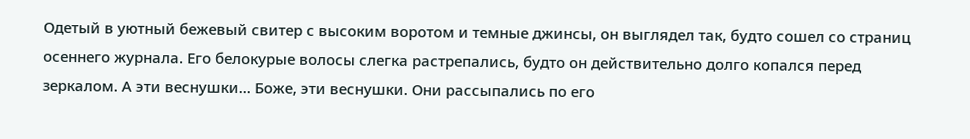Одетый в уютный бежевый свитер с высоким воротом и темные джинсы, он выглядел так, будто сошел со страниц осеннего журнала. Его белокурые волосы слегка растрепались, будто он действительно долго копался перед зеркалом. А эти веснушки... Боже, эти веснушки. Они рассыпались по его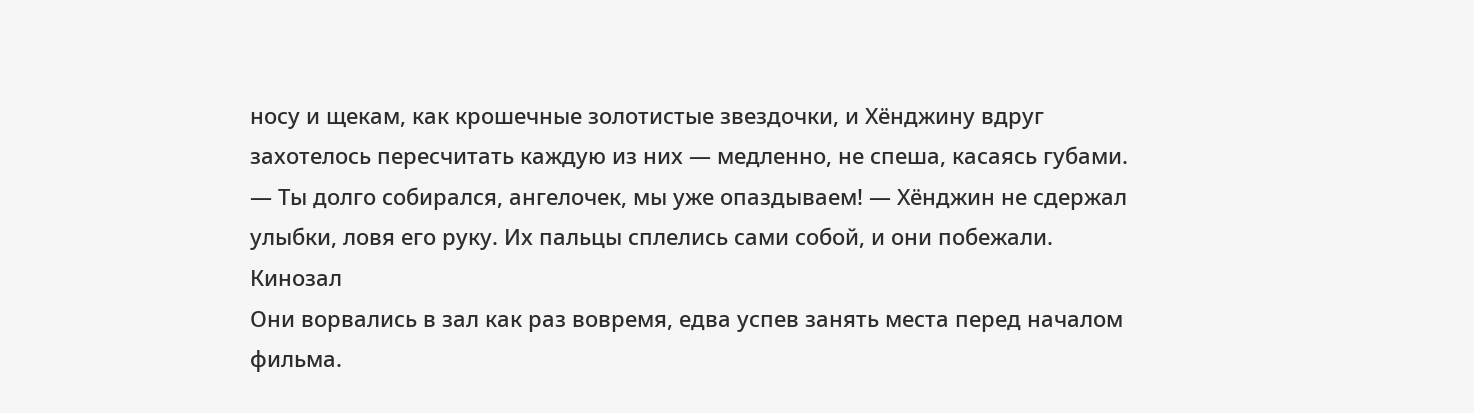носу и щекам, как крошечные золотистые звездочки, и Хёнджину вдруг захотелось пересчитать каждую из них — медленно, не спеша, касаясь губами.
— Ты долго собирался, ангелочек, мы уже опаздываем! — Хёнджин не сдержал улыбки, ловя его руку. Их пальцы сплелись сами собой, и они побежали.
Кинозал
Они ворвались в зал как раз вовремя, едва успев занять места перед началом фильма.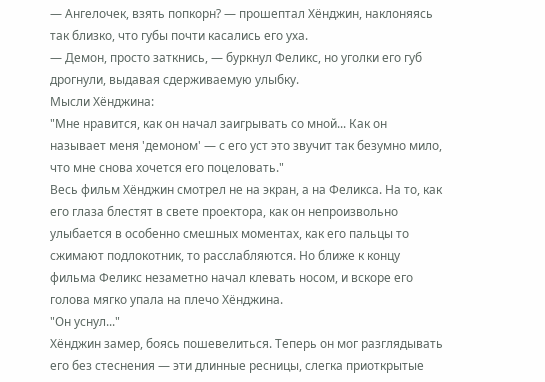— Ангелочек, взять попкорн? — прошептал Хёнджин, наклоняясь так близко, что губы почти касались его уха.
— Демон, просто заткнись, — буркнул Феликс, но уголки его губ дрогнули, выдавая сдерживаемую улыбку.
Мысли Хёнджина:
"Мне нравится, как он начал заигрывать со мной... Как он называет меня 'демоном' — с его уст это звучит так безумно мило, что мне снова хочется его поцеловать."
Весь фильм Хёнджин смотрел не на экран, а на Феликса. На то, как его глаза блестят в свете проектора, как он непроизвольно улыбается в особенно смешных моментах, как его пальцы то сжимают подлокотник, то расслабляются. Но ближе к концу фильма Феликс незаметно начал клевать носом, и вскоре его голова мягко упала на плечо Хёнджина.
"Он уснул..."
Хёнджин замер, боясь пошевелиться. Теперь он мог разглядывать его без стеснения — эти длинные ресницы, слегка приоткрытые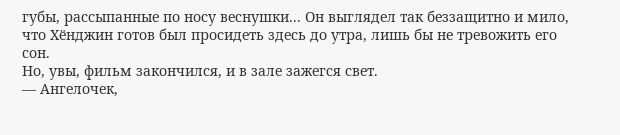губы, рассыпанные по носу веснушки... Он выглядел так беззащитно и мило, что Хёнджин готов был просидеть здесь до утра, лишь бы не тревожить его сон.
Но, увы, фильм закончился, и в зале зажегся свет.
— Ангелочек,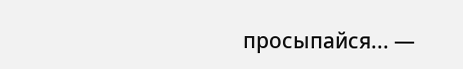просыпайся... —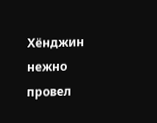Хёнджин нежно провел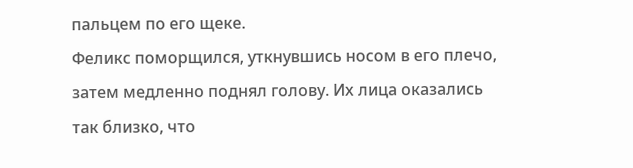пальцем по его щеке.
Феликс поморщился, уткнувшись носом в его плечо, затем медленно поднял голову. Их лица оказались так близко, что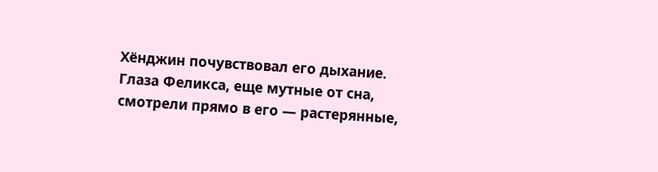Хёнджин почувствовал его дыхание. Глаза Феликса, еще мутные от сна, смотрели прямо в его — растерянные,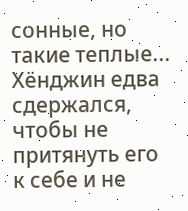сонные, но такие теплые...
Хёнджин едва сдержался, чтобы не притянуть его к себе и не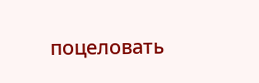поцеловать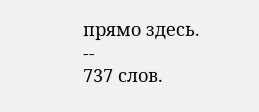прямо здесь.
--
737 слов.